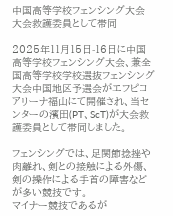中国高等学校フェンシング大会 大会救護委員として帯同

2025年11月15日-16日に中国高等学校フェンシング大会、兼全国高等学校学校選抜フェンシング大会中国地区予選会がエフピコアリーナ福山にて開催され、当センターの濱田(PT、ScT)が大会救護委員として帯同しました。

フェンシングでは、足関節捻挫や肉離れ、剣との接触による外傷、剣の操作による手首の障害などが多い競技です。
マイナー競技であるが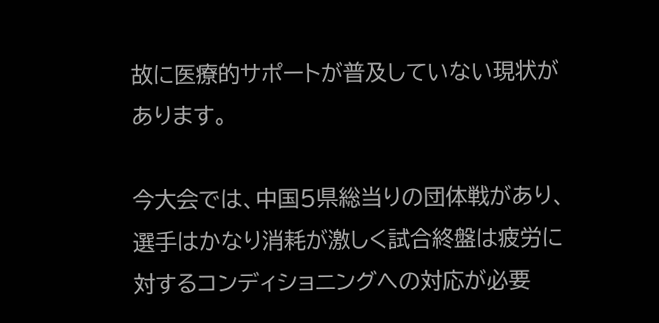故に医療的サポートが普及していない現状があります。

今大会では、中国5県総当りの団体戦があり、選手はかなり消耗が激しく試合終盤は疲労に対するコンディショニングへの対応が必要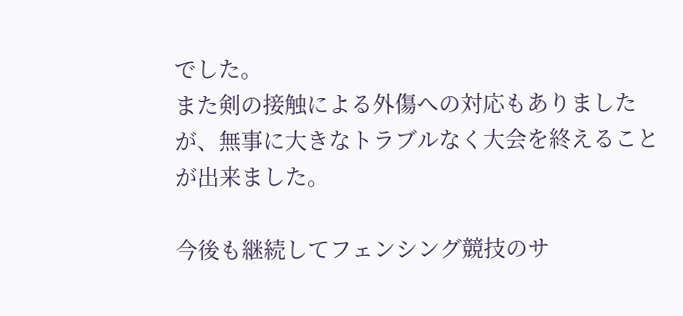でした。
また剣の接触による外傷への対応もありましたが、無事に大きなトラブルなく大会を終えることが出来ました。

今後も継続してフェンシング競技のサ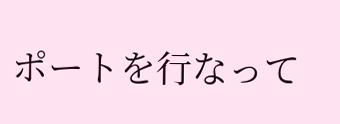ポートを行なって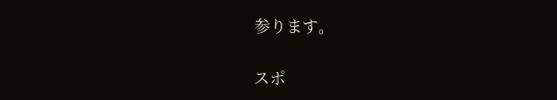参ります。

スポ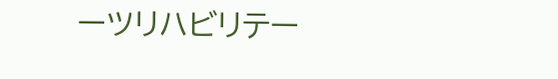ーツリハビリテー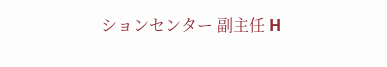ションセンター 副主任 H